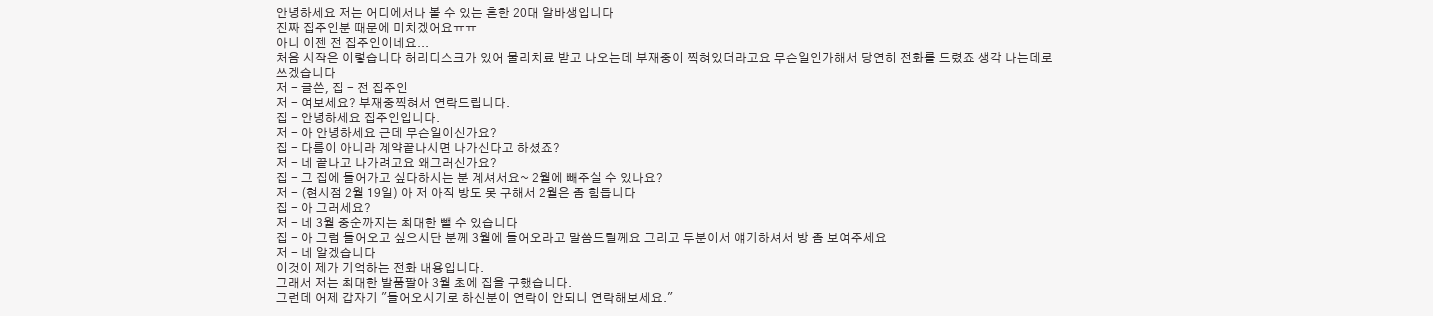안녕하세요 저는 어디에서나 볼 수 있는 흔한 20대 알바생입니다
진짜 집주인분 때문에 미치겠어요ㅠㅠ
아니 이젠 전 집주인이네요...
처음 시작은 이렇습니다 허리디스크가 있어 물리치료 받고 나오는데 부재중이 찍혀있더라고요 무슨일인가해서 당연히 전화를 드렸죠 생각 나는데로 쓰겠습니다
저 - 글쓴, 집 - 전 집주인
저 - 여보세요? 부재중찍혀서 연락드립니다.
집 - 안녕하세요 집주인입니다.
저 - 아 안녕하세요 근데 무슨일이신가요?
집 - 다름이 아니라 계약끝나시면 나가신다고 하셨죠?
저 - 네 끝나고 나가려고요 왜그러신가요?
집 - 그 집에 들어가고 싶다하시는 분 계셔서요~ 2월에 빼주실 수 있나요?
저 - (현시점 2월 19일) 아 저 아직 방도 못 구해서 2월은 좀 힘듭니다
집 - 아 그러세요?
저 - 네 3월 중순까지는 최대한 뺄 수 있습니다
집 - 아 그럼 들어오고 싶으시단 분께 3월에 들어오라고 말씀드릴께요 그리고 두분이서 얘기하셔서 방 좀 보여주세요
저 - 네 알겠습니다
이것이 제가 기억하는 전화 내용입니다.
그래서 저는 최대한 발품팔아 3월 초에 집을 구했습니다.
그런데 어제 갑자기 "들어오시기로 하신분이 연락이 안되니 연락해보세요."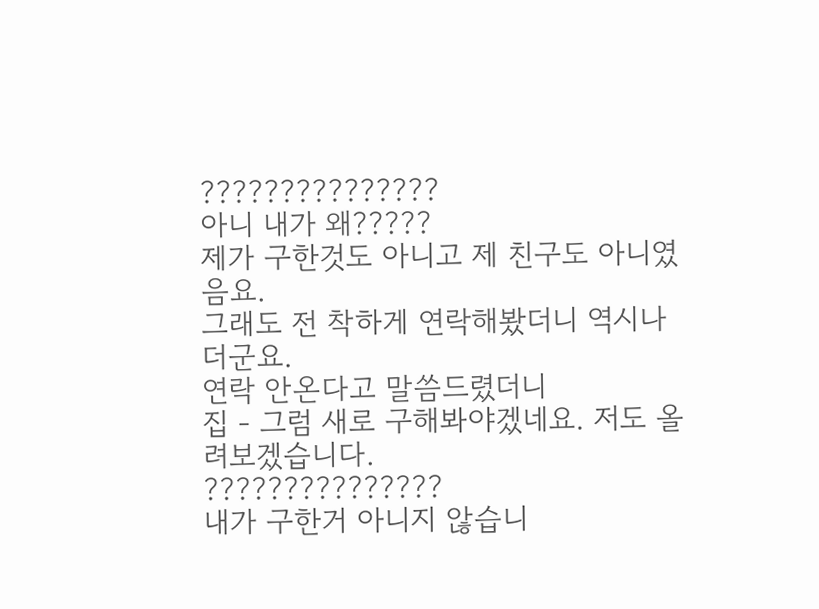???????????????
아니 내가 왜?????
제가 구한것도 아니고 제 친구도 아니였음요.
그래도 전 착하게 연락해봤더니 역시나더군요.
연락 안온다고 말씀드렸더니
집 - 그럼 새로 구해봐야겠네요. 저도 올려보겠습니다.
???????????????
내가 구한거 아니지 않습니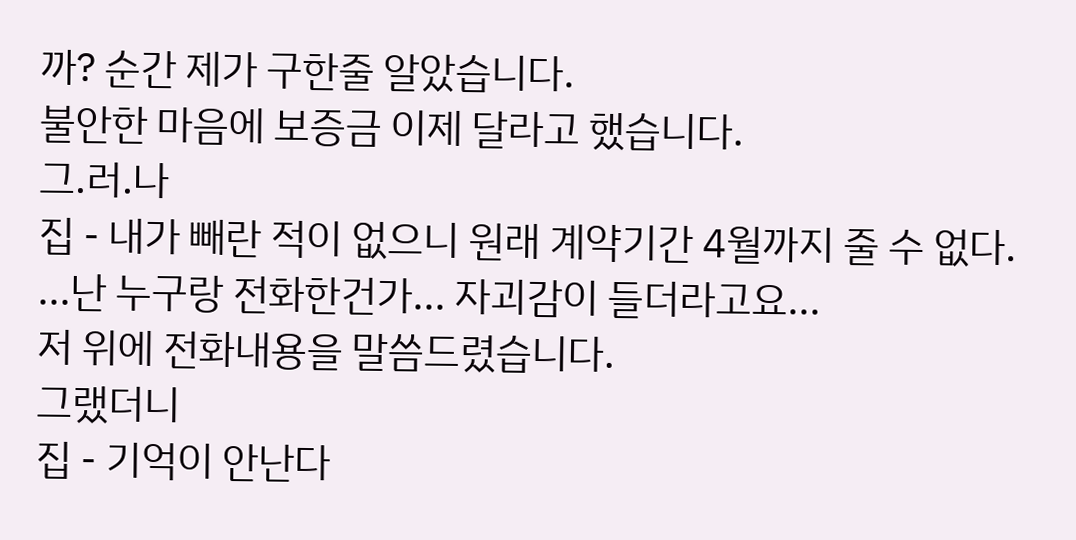까? 순간 제가 구한줄 알았습니다.
불안한 마음에 보증금 이제 달라고 했습니다.
그.러.나
집 - 내가 빼란 적이 없으니 원래 계약기간 4월까지 줄 수 없다.
...난 누구랑 전화한건가... 자괴감이 들더라고요...
저 위에 전화내용을 말씀드렸습니다.
그랬더니
집 - 기억이 안난다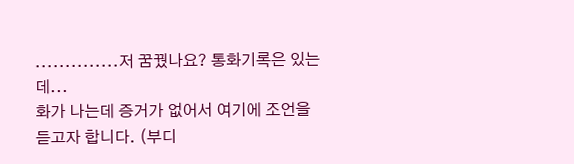..............저 꿈꿨나요? 통화기록은 있는데...
화가 나는데 증거가 없어서 여기에 조언을 듣고자 합니다. (부디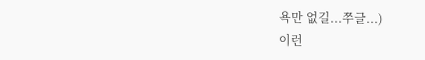욕만 없길...쭈글...)
이런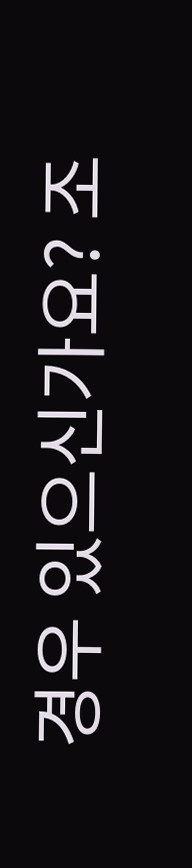경우 있으신가요? 조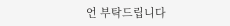언 부탁드립니다